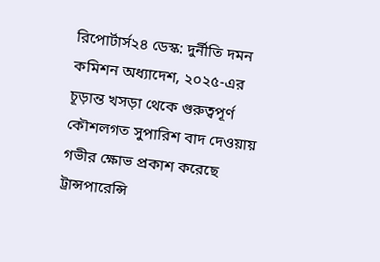রিপোর্টার্স২৪ ডেস্ক: দুর্নীতি দমন কমিশন অধ্যাদেশ, ২০২৫-এর চূড়ান্ত খসড়া থেকে গুরুত্বপূর্ণ কৌশলগত সুপারিশ বাদ দেওয়ায় গভীর ক্ষোভ প্রকাশ করেছে ট্রান্সপারেন্সি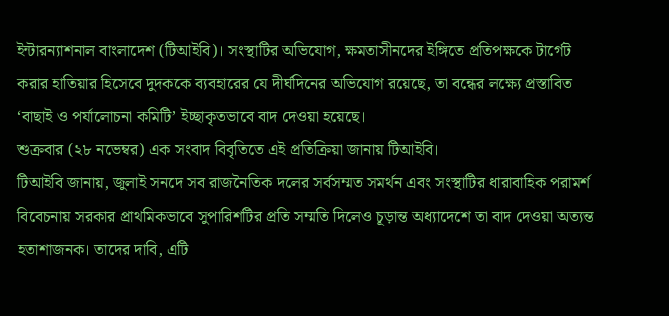ইন্টারন্যাশনাল বাংলাদেশ (টিআইবি)। সংস্থাটির অভিযোগ, ক্ষমতাসীনদের ইঙ্গিতে প্রতিপক্ষকে টার্গেট করার হাতিয়ার হিসেবে দুদককে ব্যবহারের যে দীর্ঘদিনের অভিযোগ রয়েছে, তা বন্ধের লক্ষ্যে প্রস্তাবিত ‘বাছাই ও পর্যালোচনা কমিটি’ ইচ্ছাকৃতভাবে বাদ দেওয়া হয়েছে।
শুক্রবার (২৮ নভেম্বর) এক সংবাদ বিবৃতিতে এই প্রতিক্রিয়া জানায় টিআইবি।
টিআইবি জানায়, জুলাই সনদে সব রাজনৈতিক দলের সর্বসম্মত সমর্থন এবং সংস্থাটির ধারাবাহিক পরামর্শ বিবেচনায় সরকার প্রাথমিকভাবে সুপারিশটির প্রতি সম্মতি দিলেও চূড়ান্ত অধ্যাদেশে তা বাদ দেওয়া অত্যন্ত হতাশাজনক। তাদের দাবি, এটি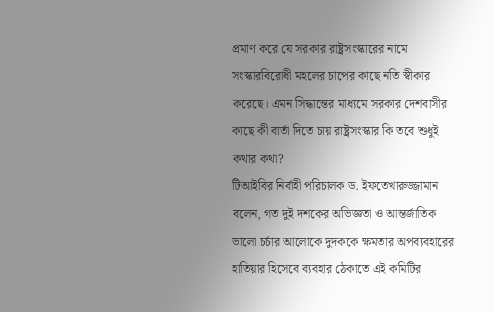প্রমাণ করে যে সরকার রাষ্ট্রসংস্কারের নামে সংস্কারবিরোধী মহলের চাপের কাছে নতি স্বীকার করেছে। এমন সিদ্ধান্তের মাধ্যমে সরকার দেশবাসীর কাছে কী বার্তা দিতে চায় রাষ্ট্রসংস্কার কি তবে শুধুই কথার কথা?
টিআইবির নির্বাহী পরিচালক ড. ইফতেখারুজ্জামান বলেন, গত দুই দশকের অভিজ্ঞতা ও আন্তর্জাতিক ভালো চর্চার আলোকে দুদককে ক্ষমতার অপব্যবহারের হাতিয়ার হিসেবে ব্যবহার ঠেকাতে এই কমিটির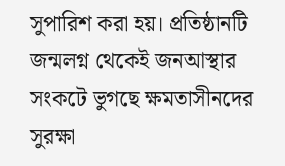সুপারিশ করা হয়। প্রতিষ্ঠানটি জন্মলগ্ন থেকেই জনআস্থার সংকটে ভুগছে ক্ষমতাসীনদের সুরক্ষা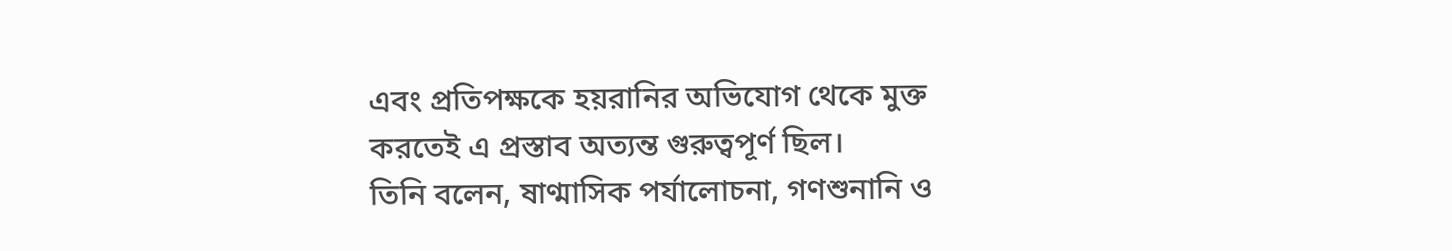এবং প্রতিপক্ষকে হয়রানির অভিযোগ থেকে মুক্ত করতেই এ প্রস্তাব অত্যন্ত গুরুত্বপূর্ণ ছিল।
তিনি বলেন, ষাণ্মাসিক পর্যালোচনা, গণশুনানি ও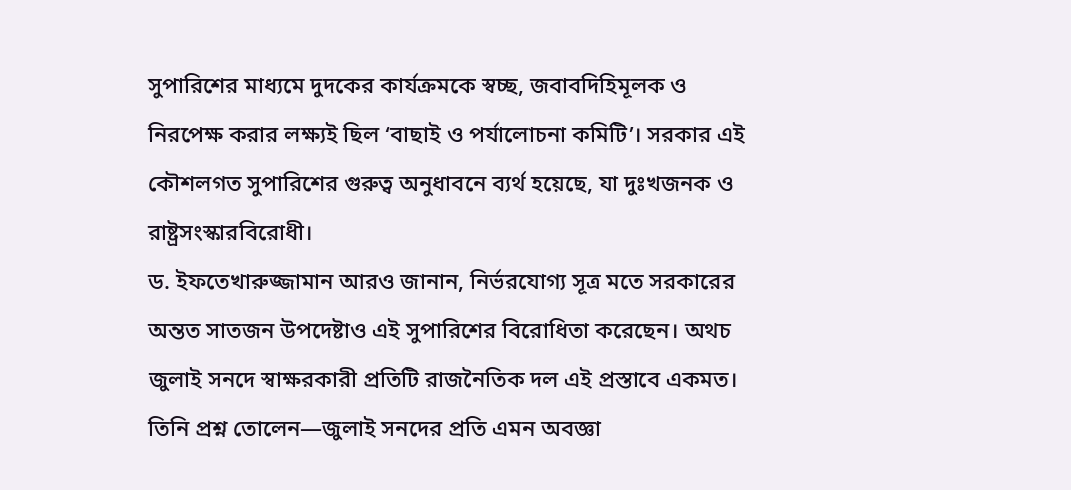সুপারিশের মাধ্যমে দুদকের কার্যক্রমকে স্বচ্ছ, জবাবদিহিমূলক ও নিরপেক্ষ করার লক্ষ্যই ছিল ‘বাছাই ও পর্যালোচনা কমিটি’। সরকার এই কৌশলগত সুপারিশের গুরুত্ব অনুধাবনে ব্যর্থ হয়েছে, যা দুঃখজনক ও রাষ্ট্রসংস্কারবিরোধী।
ড. ইফতেখারুজ্জামান আরও জানান, নির্ভরযোগ্য সূত্র মতে সরকারের অন্তত সাতজন উপদেষ্টাও এই সুপারিশের বিরোধিতা করেছেন। অথচ জুলাই সনদে স্বাক্ষরকারী প্রতিটি রাজনৈতিক দল এই প্রস্তাবে একমত। তিনি প্রশ্ন তোলেন—জুলাই সনদের প্রতি এমন অবজ্ঞা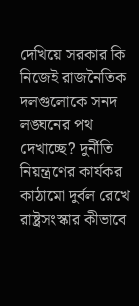দেখিয়ে সরকার কি নিজেই রাজনৈতিক দলগুলোকে সনদ লঙ্ঘনের পথ দেখাচ্ছে? দুর্নীতি নিয়ন্ত্রণের কার্যকর কাঠামো দুর্বল রেখে রাষ্ট্রসংস্কার কীভাবে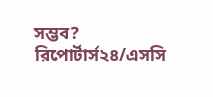সম্ভব?
রিপোর্টার্স২৪/এসসি